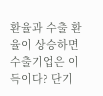환율과 수출 환율이 상승하면 수출기업은 이득이다? 단기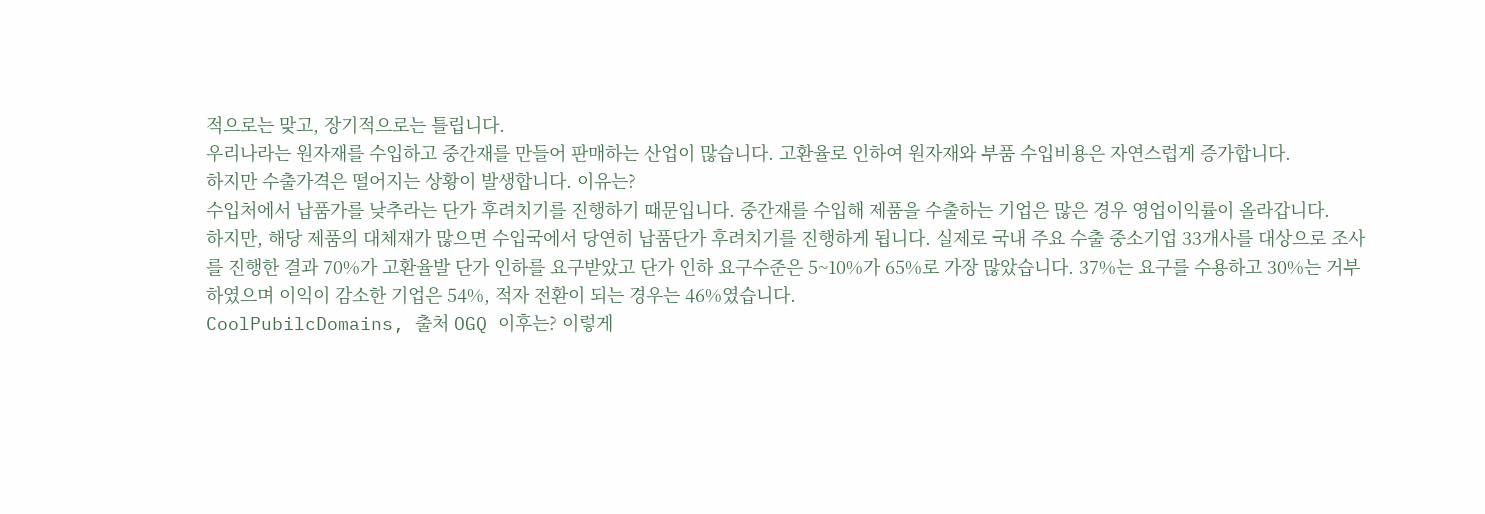적으로는 맞고, 장기적으로는 틀립니다.
우리나라는 원자재를 수입하고 중간재를 만들어 판매하는 산업이 많습니다. 고환율로 인하여 원자재와 부품 수입비용은 자연스럽게 증가합니다.
하지만 수출가격은 떨어지는 상황이 발생합니다. 이유는?
수입처에서 납품가를 낮추라는 단가 후려치기를 진행하기 때문입니다. 중간재를 수입해 제품을 수출하는 기업은 많은 경우 영업이익률이 올라갑니다.
하지만, 해당 제품의 대체재가 많으면 수입국에서 당연히 납품단가 후려치기를 진행하게 됩니다. 실제로 국내 주요 수출 중소기업 33개사를 대상으로 조사를 진행한 결과 70%가 고환율발 단가 인하를 요구받았고 단가 인하 요구수준은 5~10%가 65%로 가장 많았습니다. 37%는 요구를 수용하고 30%는 거부하였으며 이익이 감소한 기업은 54%, 적자 전환이 되는 경우는 46%였습니다.
CoolPubilcDomains, 출처 OGQ 이후는? 이렇게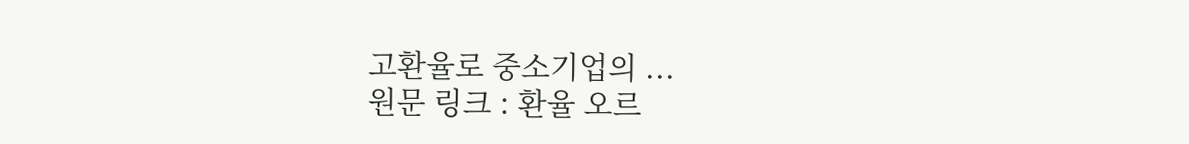고환율로 중소기업의 ...
원문 링크 : 환율 오르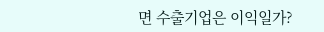면 수출기업은 이익일가?